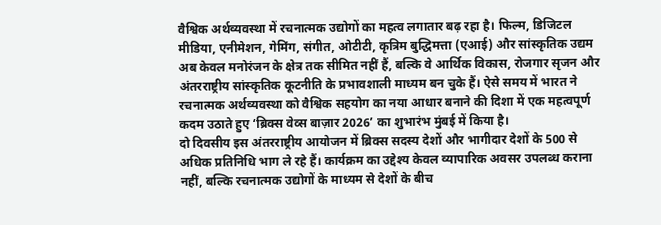वैश्विक अर्थव्यवस्था में रचनात्मक उद्योगों का महत्व लगातार बढ़ रहा है। फिल्म, डिजिटल मीडिया, एनीमेशन, गेमिंग, संगीत, ओटीटी, कृत्रिम बुद्धिमत्ता (एआई) और सांस्कृतिक उद्यम अब केवल मनोरंजन के क्षेत्र तक सीमित नहीं हैं, बल्कि वे आर्थिक विकास, रोजगार सृजन और अंतरराष्ट्रीय सांस्कृतिक कूटनीति के प्रभावशाली माध्यम बन चुके हैं। ऐसे समय में भारत ने रचनात्मक अर्थव्यवस्था को वैश्विक सहयोग का नया आधार बनाने की दिशा में एक महत्वपूर्ण कदम उठाते हुए ‘ब्रिक्स वेव्स बाज़ार 2026’ का शुभारंभ मुंबई में किया है।
दो दिवसीय इस अंतरराष्ट्रीय आयोजन में ब्रिक्स सदस्य देशों और भागीदार देशों के 500 से अधिक प्रतिनिधि भाग ले रहे हैं। कार्यक्रम का उद्देश्य केवल व्यापारिक अवसर उपलब्ध कराना नहीं, बल्कि रचनात्मक उद्योगों के माध्यम से देशों के बीच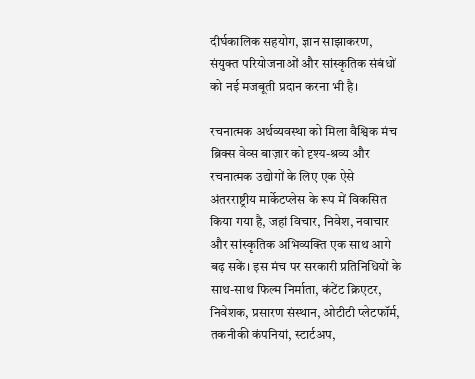दीर्घकालिक सहयोग, ज्ञान साझाकरण, संयुक्त परियोजनाओं और सांस्कृतिक संबंधों को नई मजबूती प्रदान करना भी है।

रचनात्मक अर्थव्यवस्था को मिला वैश्विक मंच
ब्रिक्स वेव्स बाज़ार को दृश्य-श्रव्य और रचनात्मक उद्योगों के लिए एक ऐसे अंतरराष्ट्रीय मार्केटप्लेस के रूप में विकसित किया गया है, जहां विचार, निवेश, नवाचार और सांस्कृतिक अभिव्यक्ति एक साथ आगे बढ़ सकें। इस मंच पर सरकारी प्रतिनिधियों के साथ-साथ फिल्म निर्माता, कंटेंट क्रिएटर, निवेशक, प्रसारण संस्थान, ओटीटी प्लेटफॉर्म, तकनीकी कंपनियां, स्टार्टअप,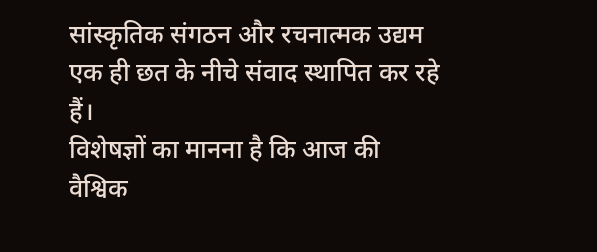सांस्कृतिक संगठन और रचनात्मक उद्यम एक ही छत के नीचे संवाद स्थापित कर रहे हैं।
विशेषज्ञों का मानना है कि आज की वैश्विक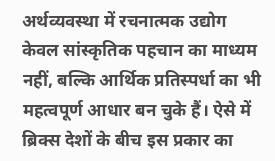अर्थव्यवस्था में रचनात्मक उद्योग केवल सांस्कृतिक पहचान का माध्यम नहीं, बल्कि आर्थिक प्रतिस्पर्धा का भी महत्वपूर्ण आधार बन चुके हैं। ऐसे में ब्रिक्स देशों के बीच इस प्रकार का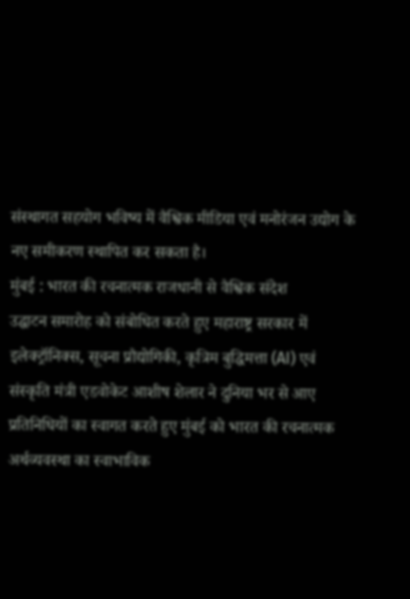संस्थागत सहयोग भविष्य में वैश्विक मीडिया एवं मनोरंजन उद्योग के नए समीकरण स्थापित कर सकता है।
मुंबई : भारत की रचनात्मक राजधानी से वैश्विक संदेश
उद्घाटन समारोह को संबोधित करते हुए महाराष्ट्र सरकार में इलेक्ट्रॉनिक्स, सूचना प्रौद्योगिकी, कृत्रिम बुद्धिमत्ता (AI) एवं संस्कृति मंत्री एडवोकेट आशीष शेलार ने दुनिया भर से आए प्रतिनिधियों का स्वागत करते हुए मुंबई को भारत की रचनात्मक अर्थव्यवस्था का स्वाभाविक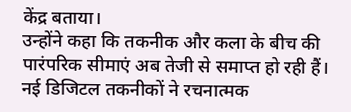केंद्र बताया।
उन्होंने कहा कि तकनीक और कला के बीच की पारंपरिक सीमाएं अब तेजी से समाप्त हो रही हैं। नई डिजिटल तकनीकों ने रचनात्मक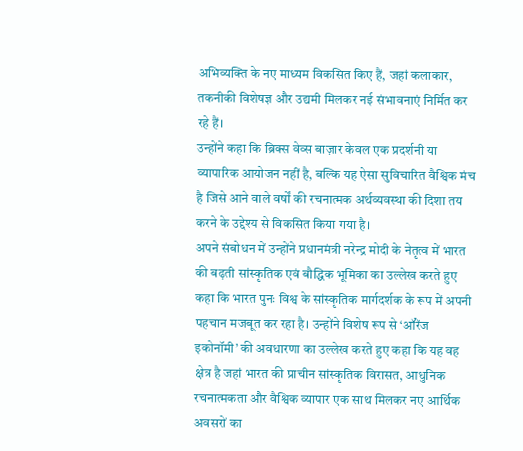अभिव्यक्ति के नए माध्यम विकसित किए हैं, जहां कलाकार, तकनीकी विशेषज्ञ और उद्यमी मिलकर नई संभावनाएं निर्मित कर रहे हैं।
उन्होंने कहा कि ब्रिक्स वेव्स बाज़ार केवल एक प्रदर्शनी या व्यापारिक आयोजन नहीं है, बल्कि यह ऐसा सुविचारित वैश्विक मंच है जिसे आने वाले वर्षों की रचनात्मक अर्थव्यवस्था की दिशा तय करने के उद्देश्य से विकसित किया गया है।
अपने संबोधन में उन्होंने प्रधानमंत्री नरेन्द्र मोदी के नेतृत्व में भारत की बढ़ती सांस्कृतिक एवं बौद्धिक भूमिका का उल्लेख करते हुए कहा कि भारत पुनः विश्व के सांस्कृतिक मार्गदर्शक के रूप में अपनी पहचान मजबूत कर रहा है। उन्होंने विशेष रूप से ‘ऑरेंज इकोनॉमी’ की अवधारणा का उल्लेख करते हुए कहा कि यह वह क्षेत्र है जहां भारत की प्राचीन सांस्कृतिक विरासत, आधुनिक रचनात्मकता और वैश्विक व्यापार एक साथ मिलकर नए आर्थिक अवसरों का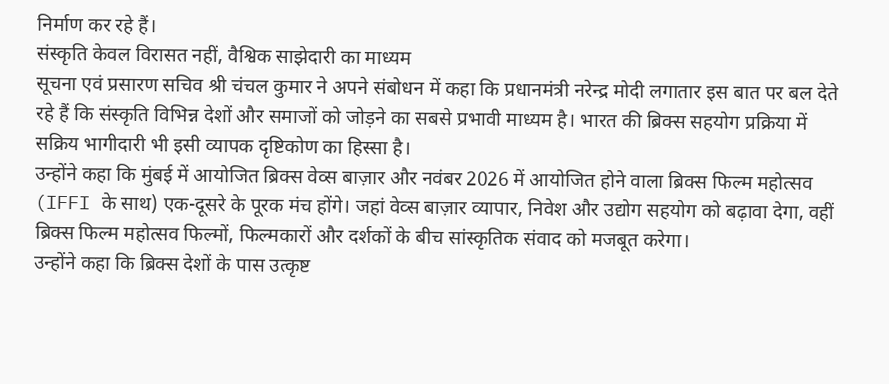निर्माण कर रहे हैं।
संस्कृति केवल विरासत नहीं, वैश्विक साझेदारी का माध्यम
सूचना एवं प्रसारण सचिव श्री चंचल कुमार ने अपने संबोधन में कहा कि प्रधानमंत्री नरेन्द्र मोदी लगातार इस बात पर बल देते रहे हैं कि संस्कृति विभिन्न देशों और समाजों को जोड़ने का सबसे प्रभावी माध्यम है। भारत की ब्रिक्स सहयोग प्रक्रिया में सक्रिय भागीदारी भी इसी व्यापक दृष्टिकोण का हिस्सा है।
उन्होंने कहा कि मुंबई में आयोजित ब्रिक्स वेव्स बाज़ार और नवंबर 2026 में आयोजित होने वाला ब्रिक्स फिल्म महोत्सव (IFFI के साथ) एक-दूसरे के पूरक मंच होंगे। जहां वेव्स बाज़ार व्यापार, निवेश और उद्योग सहयोग को बढ़ावा देगा, वहीं ब्रिक्स फिल्म महोत्सव फिल्मों, फिल्मकारों और दर्शकों के बीच सांस्कृतिक संवाद को मजबूत करेगा।
उन्होंने कहा कि ब्रिक्स देशों के पास उत्कृष्ट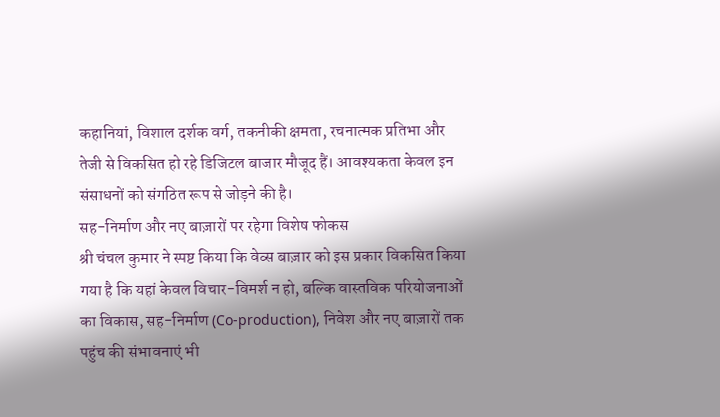कहानियां, विशाल दर्शक वर्ग, तकनीकी क्षमता, रचनात्मक प्रतिभा और तेजी से विकसित हो रहे डिजिटल बाजार मौजूद हैं। आवश्यकता केवल इन संसाधनों को संगठित रूप से जोड़ने की है।
सह-निर्माण और नए बाज़ारों पर रहेगा विशेष फोकस
श्री चंचल कुमार ने स्पष्ट किया कि वेव्स बाज़ार को इस प्रकार विकसित किया गया है कि यहां केवल विचार-विमर्श न हो, बल्कि वास्तविक परियोजनाओं का विकास, सह-निर्माण (Co-production), निवेश और नए बाज़ारों तक पहुंच की संभावनाएं भी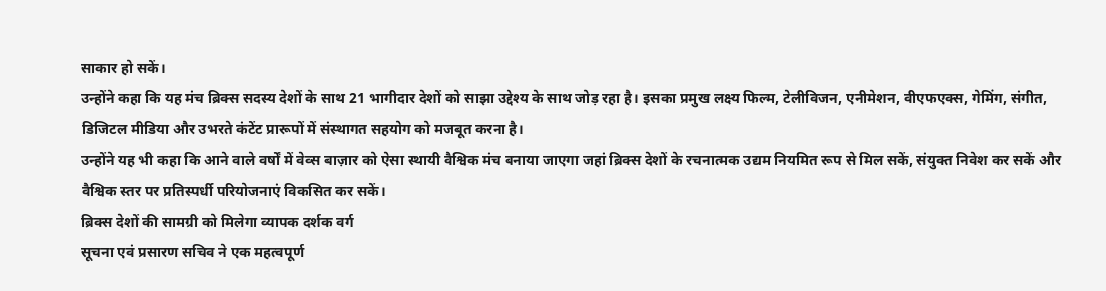साकार हो सकें।
उन्होंने कहा कि यह मंच ब्रिक्स सदस्य देशों के साथ 21 भागीदार देशों को साझा उद्देश्य के साथ जोड़ रहा है। इसका प्रमुख लक्ष्य फिल्म, टेलीविजन, एनीमेशन, वीएफएक्स, गेमिंग, संगीत, डिजिटल मीडिया और उभरते कंटेंट प्रारूपों में संस्थागत सहयोग को मजबूत करना है।
उन्होंने यह भी कहा कि आने वाले वर्षों में वेव्स बाज़ार को ऐसा स्थायी वैश्विक मंच बनाया जाएगा जहां ब्रिक्स देशों के रचनात्मक उद्यम नियमित रूप से मिल सकें, संयुक्त निवेश कर सकें और वैश्विक स्तर पर प्रतिस्पर्धी परियोजनाएं विकसित कर सकें।
ब्रिक्स देशों की सामग्री को मिलेगा व्यापक दर्शक वर्ग
सूचना एवं प्रसारण सचिव ने एक महत्वपूर्ण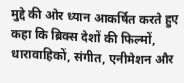मुद्दे की ओर ध्यान आकर्षित करते हुए कहा कि ब्रिक्स देशों की फिल्मों, धारावाहिकों, संगीत, एनीमेशन और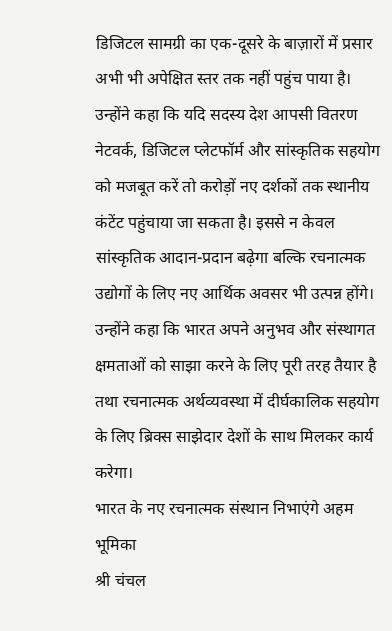डिजिटल सामग्री का एक-दूसरे के बाज़ारों में प्रसार अभी भी अपेक्षित स्तर तक नहीं पहुंच पाया है।
उन्होंने कहा कि यदि सदस्य देश आपसी वितरण नेटवर्क, डिजिटल प्लेटफॉर्म और सांस्कृतिक सहयोग को मजबूत करें तो करोड़ों नए दर्शकों तक स्थानीय कंटेंट पहुंचाया जा सकता है। इससे न केवल सांस्कृतिक आदान-प्रदान बढ़ेगा बल्कि रचनात्मक उद्योगों के लिए नए आर्थिक अवसर भी उत्पन्न होंगे।
उन्होंने कहा कि भारत अपने अनुभव और संस्थागत क्षमताओं को साझा करने के लिए पूरी तरह तैयार है तथा रचनात्मक अर्थव्यवस्था में दीर्घकालिक सहयोग के लिए ब्रिक्स साझेदार देशों के साथ मिलकर कार्य करेगा।
भारत के नए रचनात्मक संस्थान निभाएंगे अहम भूमिका
श्री चंचल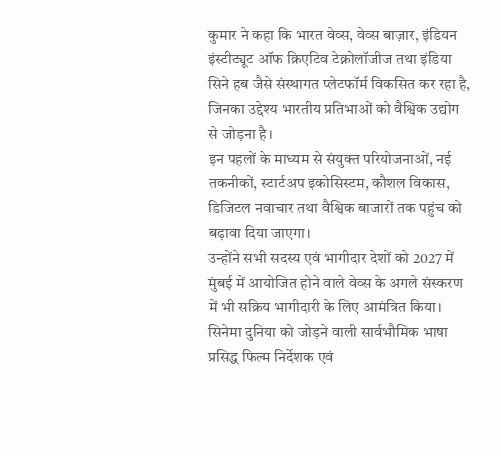कुमार ने कहा कि भारत वेव्स, वेव्स बाज़ार, इंडियन इंस्टीट्यूट ऑफ क्रिएटिव टेक्नोलॉजीज तथा इंडिया सिने हब जैसे संस्थागत प्लेटफॉर्म विकसित कर रहा है, जिनका उद्देश्य भारतीय प्रतिभाओं को वैश्विक उद्योग से जोड़ना है।
इन पहलों के माध्यम से संयुक्त परियोजनाओं, नई तकनीकों, स्टार्टअप इकोसिस्टम, कौशल विकास, डिजिटल नवाचार तथा वैश्विक बाजारों तक पहुंच को बढ़ावा दिया जाएगा।
उन्होंने सभी सदस्य एवं भागीदार देशों को 2027 में मुंबई में आयोजित होने वाले वेव्स के अगले संस्करण में भी सक्रिय भागीदारी के लिए आमंत्रित किया।
सिनेमा दुनिया को जोड़ने वाली सार्वभौमिक भाषा
प्रसिद्ध फिल्म निर्देशक एवं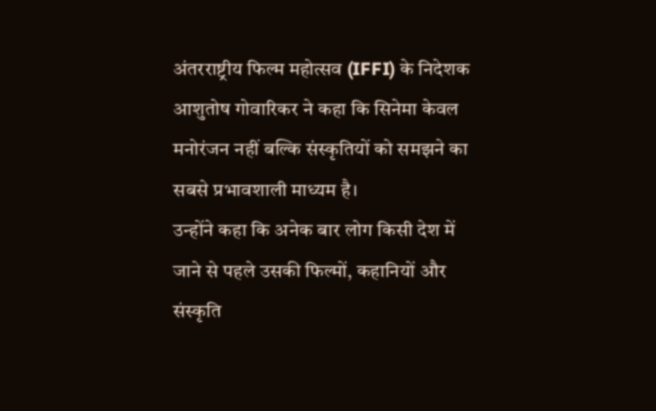अंतरराष्ट्रीय फिल्म महोत्सव (IFFI) के निदेशक आशुतोष गोवारिकर ने कहा कि सिनेमा केवल मनोरंजन नहीं बल्कि संस्कृतियों को समझने का सबसे प्रभावशाली माध्यम है।
उन्होंने कहा कि अनेक बार लोग किसी देश में जाने से पहले उसकी फिल्मों, कहानियों और संस्कृति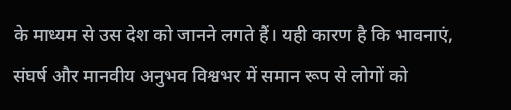के माध्यम से उस देश को जानने लगते हैं। यही कारण है कि भावनाएं, संघर्ष और मानवीय अनुभव विश्वभर में समान रूप से लोगों को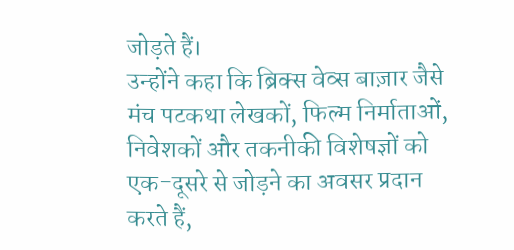जोड़ते हैं।
उन्होंने कहा कि ब्रिक्स वेव्स बाज़ार जैसे मंच पटकथा लेखकों, फिल्म निर्माताओं, निवेशकों और तकनीकी विशेषज्ञों को एक-दूसरे से जोड़ने का अवसर प्रदान करते हैं,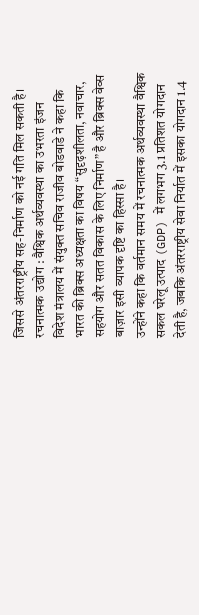जिससे अंतरराष्ट्रीय सह-निर्माण को नई गति मिल सकती है।
रचनात्मक उद्योग : वैश्विक अर्थव्यवस्था का उभरता इंजन
विदेश मंत्रालय में संयुक्त सचिव राजीव बोडवाडे ने कहा कि भारत की ब्रिक्स अध्यक्षता का विषय “सुदृढ़शीलता, नवाचार, सहयोग और सतत विकास के लिए निर्माण” है और ब्रिक्स वेव्स बाज़ार इसी व्यापक दृष्टि का हिस्सा है।
उन्होंने कहा कि वर्तमान समय में रचनात्मक अर्थव्यवस्था वैश्विक सकल घरेलू उत्पाद (GDP) में लगभग 3.1 प्रतिशत योगदान देती है, जबकि अंतरराष्ट्रीय सेवा निर्यात में इसका योगदान 1.4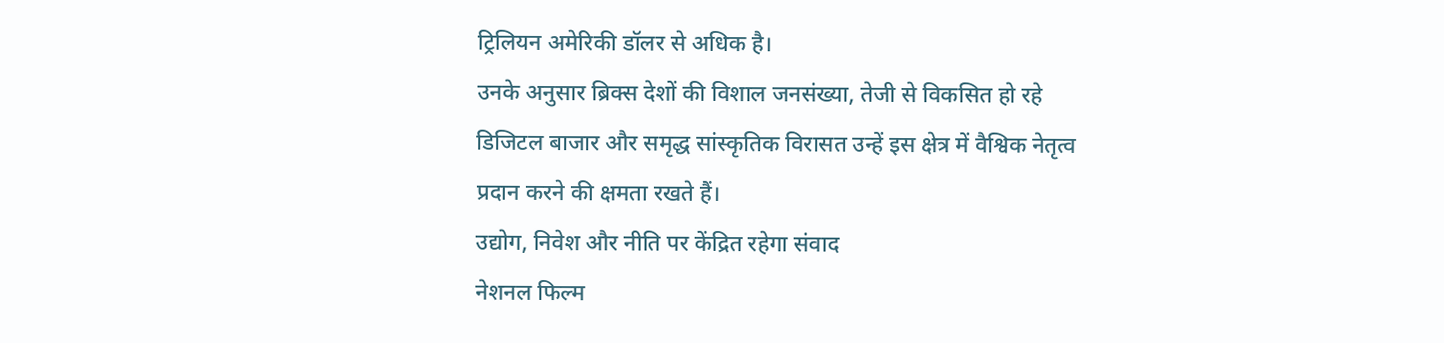ट्रिलियन अमेरिकी डॉलर से अधिक है।
उनके अनुसार ब्रिक्स देशों की विशाल जनसंख्या, तेजी से विकसित हो रहे डिजिटल बाजार और समृद्ध सांस्कृतिक विरासत उन्हें इस क्षेत्र में वैश्विक नेतृत्व प्रदान करने की क्षमता रखते हैं।
उद्योग, निवेश और नीति पर केंद्रित रहेगा संवाद
नेशनल फिल्म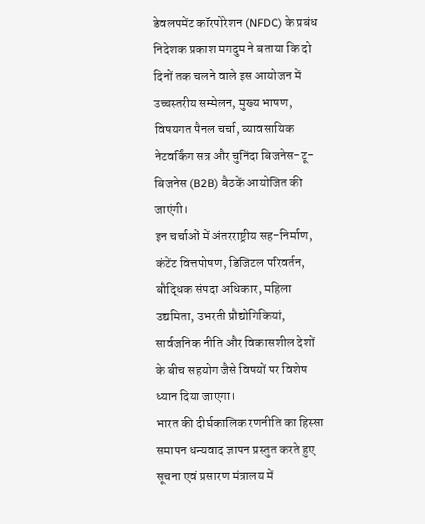डेवलपमेंट कॉरपोरेशन (NFDC) के प्रबंध निदेशक प्रकाश मगदुम ने बताया कि दो दिनों तक चलने वाले इस आयोजन में उच्चस्तरीय सम्मेलन, मुख्य भाषण, विषयगत पैनल चर्चा, व्यावसायिक नेटवर्किंग सत्र और चुनिंदा बिजनेस-टू-बिजनेस (B2B) बैठकें आयोजित की जाएंगी।
इन चर्चाओं में अंतरराष्ट्रीय सह-निर्माण, कंटेंट वित्तपोषण, डिजिटल परिवर्तन, बौद्धिक संपदा अधिकार, महिला उद्यमिता, उभरती प्रौद्योगिकियां, सार्वजनिक नीति और विकासशील देशों के बीच सहयोग जैसे विषयों पर विशेष ध्यान दिया जाएगा।
भारत की दीर्घकालिक रणनीति का हिस्सा
समापन धन्यवाद ज्ञापन प्रस्तुत करते हुए सूचना एवं प्रसारण मंत्रालय में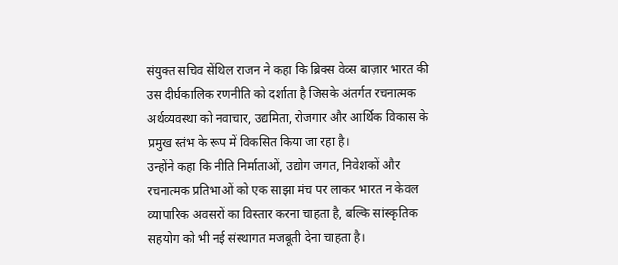संयुक्त सचिव सेंथिल राजन ने कहा कि ब्रिक्स वेव्स बाज़ार भारत की उस दीर्घकालिक रणनीति को दर्शाता है जिसके अंतर्गत रचनात्मक अर्थव्यवस्था को नवाचार, उद्यमिता, रोजगार और आर्थिक विकास के प्रमुख स्तंभ के रूप में विकसित किया जा रहा है।
उन्होंने कहा कि नीति निर्माताओं, उद्योग जगत, निवेशकों और रचनात्मक प्रतिभाओं को एक साझा मंच पर लाकर भारत न केवल व्यापारिक अवसरों का विस्तार करना चाहता है, बल्कि सांस्कृतिक सहयोग को भी नई संस्थागत मजबूती देना चाहता है।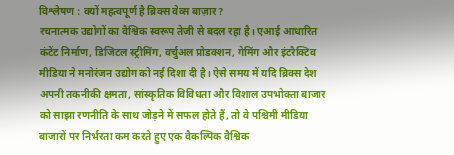विश्लेषण : क्यों महत्वपूर्ण है ब्रिक्स वेव्स बाज़ार?
रचनात्मक उद्योगों का वैश्विक स्वरूप तेजी से बदल रहा है। एआई आधारित कंटेंट निर्माण, डिजिटल स्ट्रीमिंग, वर्चुअल प्रोडक्शन, गेमिंग और इंटरैक्टिव मीडिया ने मनोरंजन उद्योग को नई दिशा दी है। ऐसे समय में यदि ब्रिक्स देश अपनी तकनीकी क्षमता, सांस्कृतिक विविधता और विशाल उपभोक्ता बाजार को साझा रणनीति के साथ जोड़ने में सफल होते हैं, तो वे पश्चिमी मीडिया बाजारों पर निर्भरता कम करते हुए एक वैकल्पिक वैश्विक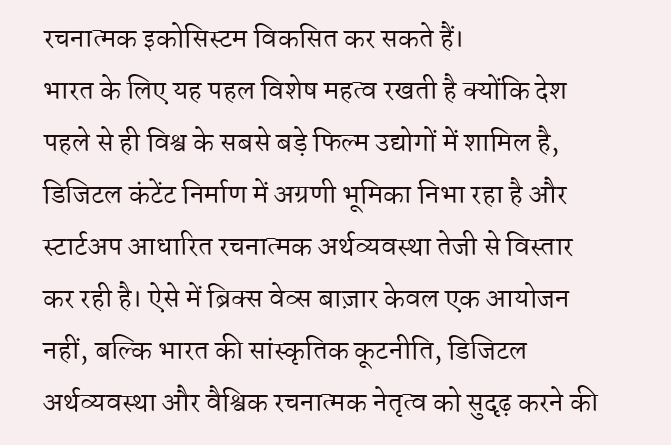रचनात्मक इकोसिस्टम विकसित कर सकते हैं।
भारत के लिए यह पहल विशेष महत्व रखती है क्योंकि देश पहले से ही विश्व के सबसे बड़े फिल्म उद्योगों में शामिल है, डिजिटल कंटेंट निर्माण में अग्रणी भूमिका निभा रहा है और स्टार्टअप आधारित रचनात्मक अर्थव्यवस्था तेजी से विस्तार कर रही है। ऐसे में ब्रिक्स वेव्स बाज़ार केवल एक आयोजन नहीं, बल्कि भारत की सांस्कृतिक कूटनीति, डिजिटल अर्थव्यवस्था और वैश्विक रचनात्मक नेतृत्व को सुदृढ़ करने की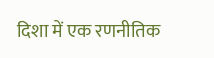दिशा में एक रणनीतिक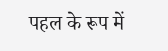पहल के रूप में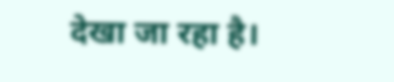देखा जा रहा है।